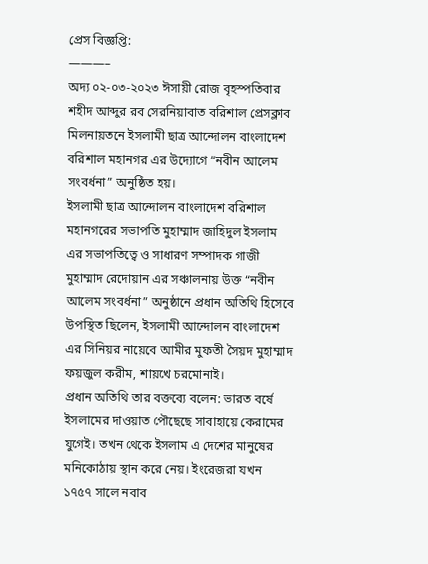প্রেস বিজ্ঞপ্তি:
———–
অদ্য ০২-০৩-২০২৩ ঈসায়ী রোজ বৃহস্পতিবার শহীদ আব্দুর রব সেরনিয়াবাত বরিশাল প্রেসক্লাব মিলনায়তনে ইসলামী ছাত্র আন্দোলন বাংলাদেশ বরিশাল মহানগর এর উদ্যোগে “নবীন আলেম সংবর্ধনা” অনুষ্ঠিত হয়।
ইসলামী ছাত্র আন্দোলন বাংলাদেশ বরিশাল মহানগরের সভাপতি মুহাম্মাদ জাহিদুল ইসলাম এর সভাপতিত্বে ও সাধারণ সম্পাদক গাজী মুহাম্মাদ রেদোয়ান এর সঞ্চালনায় উক্ত “নবীন আলেম সংবর্ধনা” অনুষ্ঠানে প্রধান অতিথি হিসেবে উপস্থিত ছিলেন, ইসলামী আন্দোলন বাংলাদেশ এর সিনিয়র নায়েবে আমীর মুফতী সৈয়দ মুহাম্মাদ ফয়জুল করীম, শায়খে চরমোনাই।
প্রধান অতিথি তার বক্তব্যে বলেন: ভারত বর্ষে ইসলামের দাওয়াত পৌছেছে সাবাহায়ে কেরামের যুগেই। তখন থেকে ইসলাম এ দেশের মানুষের মনিকোঠায় স্থান করে নেয়। ইংরেজরা যখন ১৭৫৭ সালে নবাব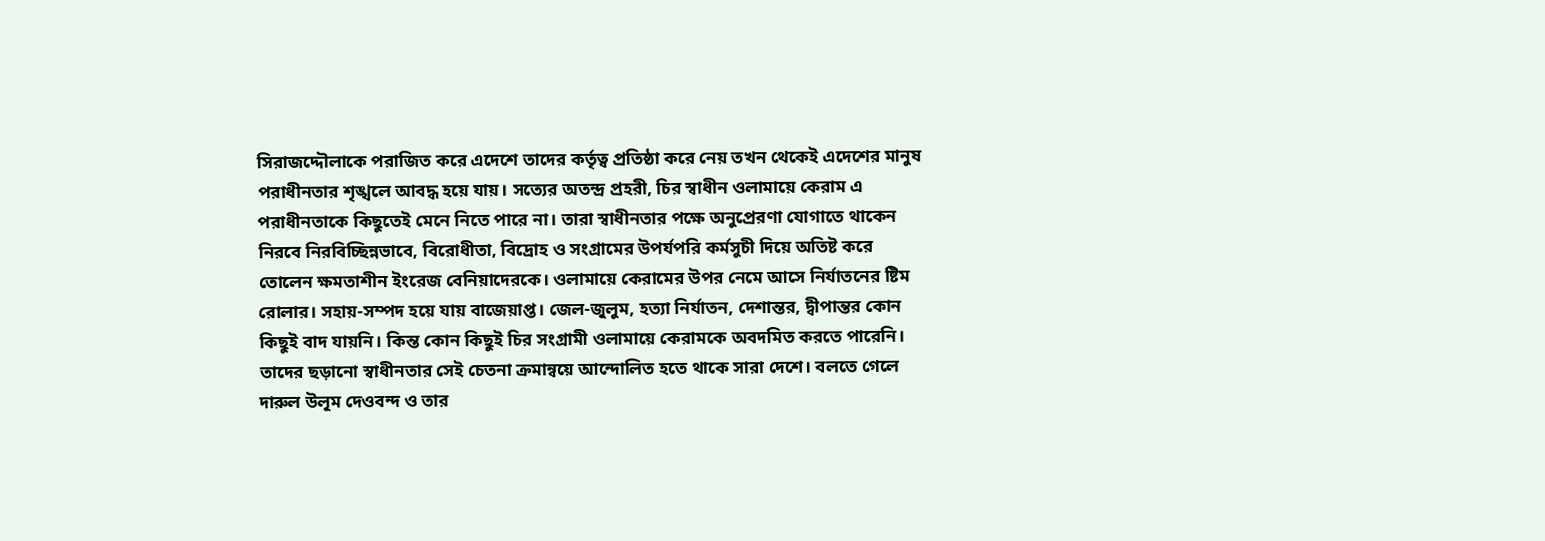সিরাজদ্দৌলাকে পরাজিত করে এদেশে তাদের কর্তৃত্ব প্রতিষ্ঠা করে নেয় তখন থেকেই এদেশের মানুষ পরাধীনতার শৃঙ্খলে আবদ্ধ হয়ে যায়। সত্যের অতন্দ্র প্রহরী, চির স্বাধীন ওলামায়ে কেরাম এ পরাধীনতাকে কিছুতেই মেনে নিতে পারে না। তারা স্বাধীনতার পক্ষে অনুপ্রেরণা যোগাতে থাকেন নিরবে নিরবিচ্ছিন্নভাবে, বিরোধীতা, বিদ্রোহ ও সংগ্রামের উপর্যপরি কর্মসুচী দিয়ে অতিষ্ট করে তোলেন ক্ষমতাশীন ইংরেজ বেনিয়াদেরকে। ওলামায়ে কেরামের উপর নেমে আসে নির্যাতনের ষ্টিম রোলার। সহায়-সম্পদ হয়ে যায় বাজেয়াপ্ত। জেল-জুলুম, হত্যা নির্যাতন, দেশান্তর, দ্বীপান্তর কোন কিছুই বাদ যায়নি। কিন্ত কোন কিছুই চির সংগ্রামী ওলামায়ে কেরামকে অবদমিত করতে পারেনি। তাদের ছড়ানো স্বাধীনতার সেই চেতনা ক্রমান্বয়ে আন্দোলিত হতে থাকে সারা দেশে। বলতে গেলে দারুল উলূম দেওবন্দ ও তার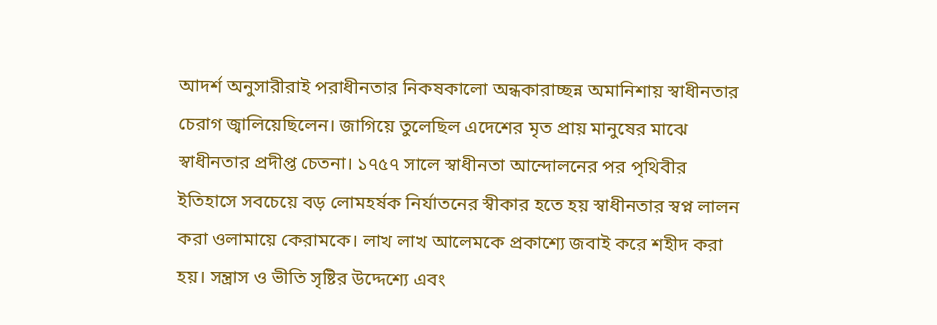আদর্শ অনুসারীরাই পরাধীনতার নিকষকালো অন্ধকারাচ্ছন্ন অমানিশায় স্বাধীনতার চেরাগ জ্বালিয়েছিলেন। জাগিয়ে তুলেছিল এদেশের মৃত প্রায় মানুষের মাঝে স্বাধীনতার প্রদীপ্ত চেতনা। ১৭৫৭ সালে স্বাধীনতা আন্দোলনের পর পৃথিবীর ইতিহাসে সবচেয়ে বড় লোমহর্ষক নির্যাতনের স্বীকার হতে হয় স্বাধীনতার স্বপ্ন লালন করা ওলামায়ে কেরামকে। লাখ লাখ আলেমকে প্রকাশ্যে জবাই করে শহীদ করা হয়। সন্ত্রাস ও ভীতি সৃষ্টির উদ্দেশ্যে এবং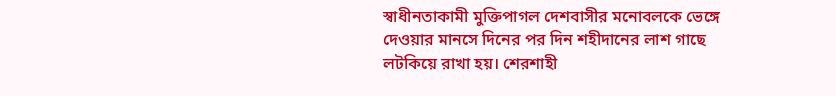স্বাধীনতাকামী মুক্তিপাগল দেশবাসীর মনোবলকে ভেঙ্গে দেওয়ার মানসে দিনের পর দিন শহীদানের লাশ গাছে লটকিয়ে রাখা হয়। শেরশাহী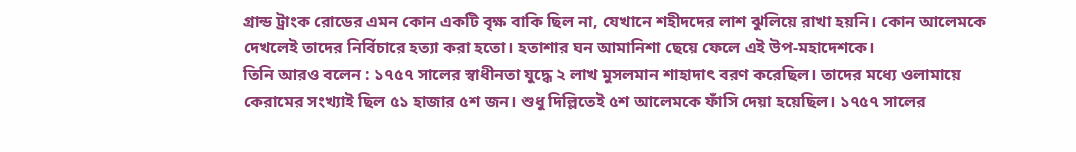গ্রান্ড ট্রাংক রোডের এমন কোন একটি বৃক্ষ বাকি ছিল না, যেখানে শহীদদের লাশ ঝুলিয়ে রাখা হয়নি। কোন আলেমকে দেখলেই তাদের নির্বিচারে হত্যা করা হতো। হতাশার ঘন আমানিশা ছেয়ে ফেলে এই উপ-মহাদেশকে।
তিনি আরও বলেন : ১৭৫৭ সালের স্বাধীনতা যুদ্ধে ২ লাখ মুসলমান শাহাদাৎ বরণ করেছিল। তাদের মধ্যে ওলামায়ে কেরামের সংখ্যাই ছিল ৫১ হাজার ৫শ জন। শুধু দিল্লিতেই ৫শ আলেমকে ফাঁসি দেয়া হয়েছিল। ১৭৫৭ সালের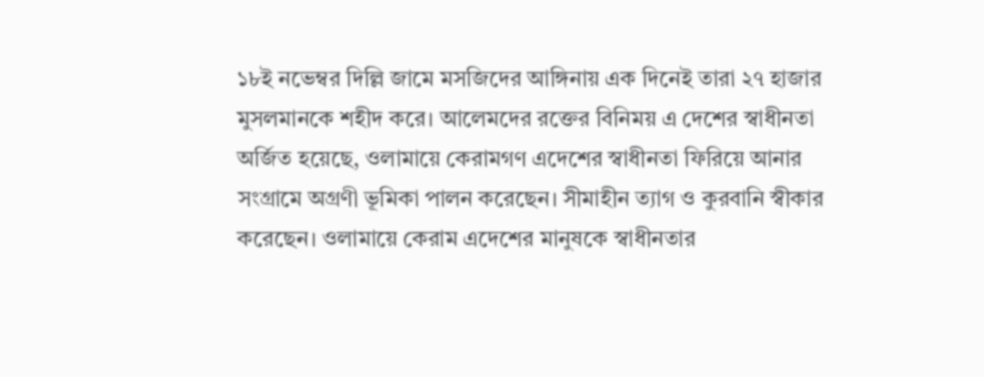১৮ই নভেম্বর দিল্লি জামে মসজিদের আঙ্গিনায় এক দিনেই তারা ২৭ হাজার মুসলমানকে শহীদ করে। আলেমদের রক্তের বিনিময় এ দেশের স্বাধীনতা অর্জিত হয়েছে, ওলামায়ে কেরামগণ এদেশের স্বাধীনতা ফিরিয়ে আনার সংগ্রামে অগ্রণী ভূমিকা পালন করেছেন। সীমাহীন ত্যাগ ও কুরবানি স্বীকার করেছেন। ওলামায়ে কেরাম এদেশের মানুষকে স্বাধীনতার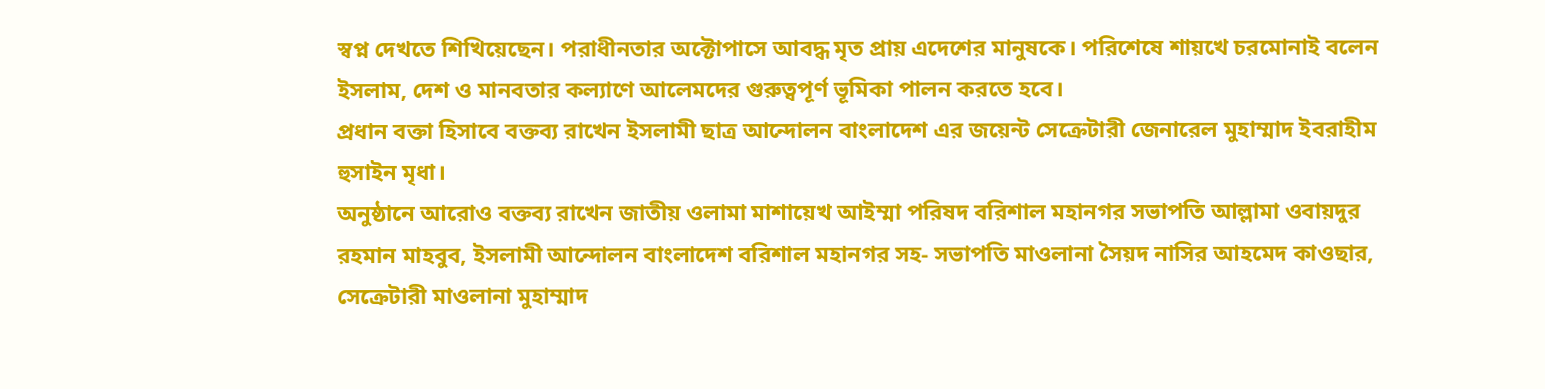স্বপ্ন দেখতে শিখিয়েছেন। পরাধীনতার অক্টোপাসে আবদ্ধ মৃত প্রায় এদেশের মানুষকে। পরিশেষে শায়খে চরমোনাই বলেন ইসলাম, দেশ ও মানবতার কল্যাণে আলেমদের গুরুত্বপূর্ণ ভূমিকা পালন করতে হবে।
প্রধান বক্তা হিসাবে বক্তব্য রাখেন ইসলামী ছাত্র আন্দোলন বাংলাদেশ এর জয়েন্ট সেক্রেটারী জেনারেল মুহাম্মাদ ইবরাহীম হুসাইন মৃধা।
অনুষ্ঠানে আরোও বক্তব্য রাখেন জাতীয় ওলামা মাশায়েখ আইম্মা পরিষদ বরিশাল মহানগর সভাপতি আল্লামা ওবায়দুর রহমান মাহবুব, ইসলামী আন্দোলন বাংলাদেশ বরিশাল মহানগর সহ- সভাপতি মাওলানা সৈয়দ নাসির আহমেদ কাওছার, সেক্রেটারী মাওলানা মুহাম্মাদ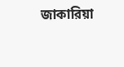জাকারিয়া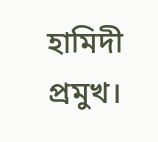হামিদী প্রমুখ।